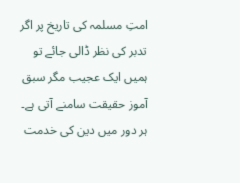امتِ مسلمہ کی تاریخ پر اگر تدبر کی نظر ڈالی جائے تو ہمیں ایک عجیب مگر سبق آموز حقیقت سامنے آتی ہے۔ ہر دور میں دین کی خدمت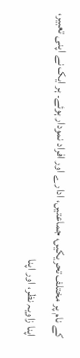کے نام پر مختلف تحریکیں، جماعتیں، ادارے اور افراد نمودار ہوئے۔ ہر ایک نے اپنی تعبیر، اپنا زاویہ نظر، اور اپنا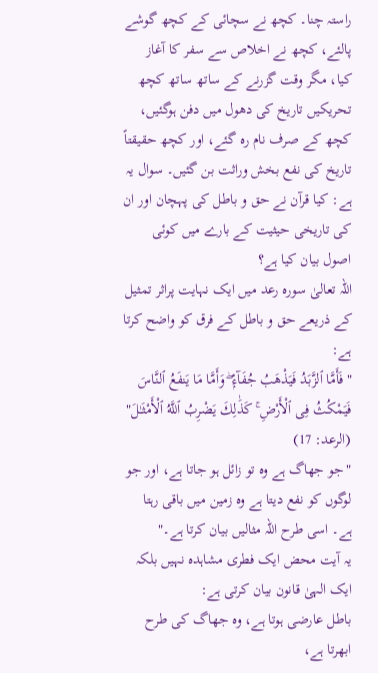راستہ چنا۔ کچھ نے سچائی کے کچھ گوشے پالئے، کچھ نے اخلاص سے سفر کا آغاز کیا، مگر وقت گزرنے کے ساتھ ساتھ کچھ تحریکیں تاریخ کی دھول میں دفن ہوگئیں، کچھ کے صرف نام رہ گئے، اور کچھ حقیقتاً تاریخ کی نفع بخش وراثت بن گئیں۔ سوال یہ ہے: کیا قرآن نے حق و باطل کی پہچان اور ان کی تاریخی حیثیت کے بارے میں کوئی اصول بیان کیا ہے؟
اللہ تعالیٰ سورہ رعد میں ایک نہایت پراثر تمثیل کے ذریعے حق و باطل کے فرق کو واضح کرتا ہے:
"فَأَمَّا ٱلزَّبَدُ فَيَذْهَبُ جُفَآءًۭ ۖ وَأَمَّا مَا يَنفَعُ ٱلنَّاسَ فَيَمْكُثُ فِى ٱلْأَرْضِ ۚ كَذَٰلِكَ يَضْرِبُ ٱللَّهُ ٱلْأَمْثَـٰلَ" (الرعد: 17)
"جو جھاگ ہے وہ تو زائل ہو جاتا ہے، اور جو لوگوں کو نفع دیتا ہے وہ زمین میں باقی رہتا ہے۔ اسی طرح اللہ مثالیں بیان کرتا ہے۔"
یہ آیت محض ایک فطری مشاہدہ نہیں بلکہ ایک الہیٰ قانون بیان کرتی ہے:
باطل عارضی ہوتا ہے، وہ جھاگ کی طرح ابھرتا ہے،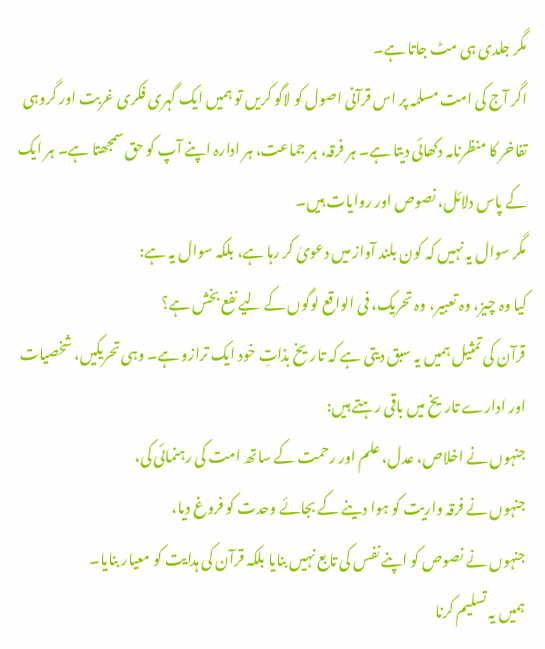مگر جلدی ہی مٹ جاتا ہے۔
اگر آج کی امت مسلمہ پر اس قرآنی اصول کو لاگو کریں تو ہمیں ایک گہری فکری غربت اور گروہی تفاخر کا منظرنامہ دکھائی دیتا ہے۔ ہر فرقہ، ہر جماعت، ہر ادارہ اپنے آپ کو حق سمجھتا ہے۔ ہر ایک کے پاس دلائل، نصوص اور روایات ہیں۔
مگر سوال یہ نہیں کہ کون بلند آواز میں دعویٰ کر رہا ہے، بلکہ سوال یہ ہے:
کیا وہ چیز، وہ تعبیر، وہ تحریک، فی الواقع لوگوں کے لیے نفع بخش ہے؟
قرآن کی تمثیل ہمیں یہ سبق دیتی ہے کہ تاریخ بذاتِ خود ایک ترازو ہے۔ وہی تحریکیں، شخصیات اور ادارے تاریخ میں باقی رہتے ہیں:
جنہوں نے اخلاص، عدل، علم اور رحمت کے ساتھ امت کی رہنمائی کی،
جنہوں نے فرقہ واریت کو ہوا دینے کے بجائے وحدت کو فروغ دیا،
جنہوں نے نصوص کو اپنے نفس کی تابع نہیں بنایا بلکہ قرآن کی ہدایت کو معیار بنایا۔
ہمیں یہ تسلیم کرنا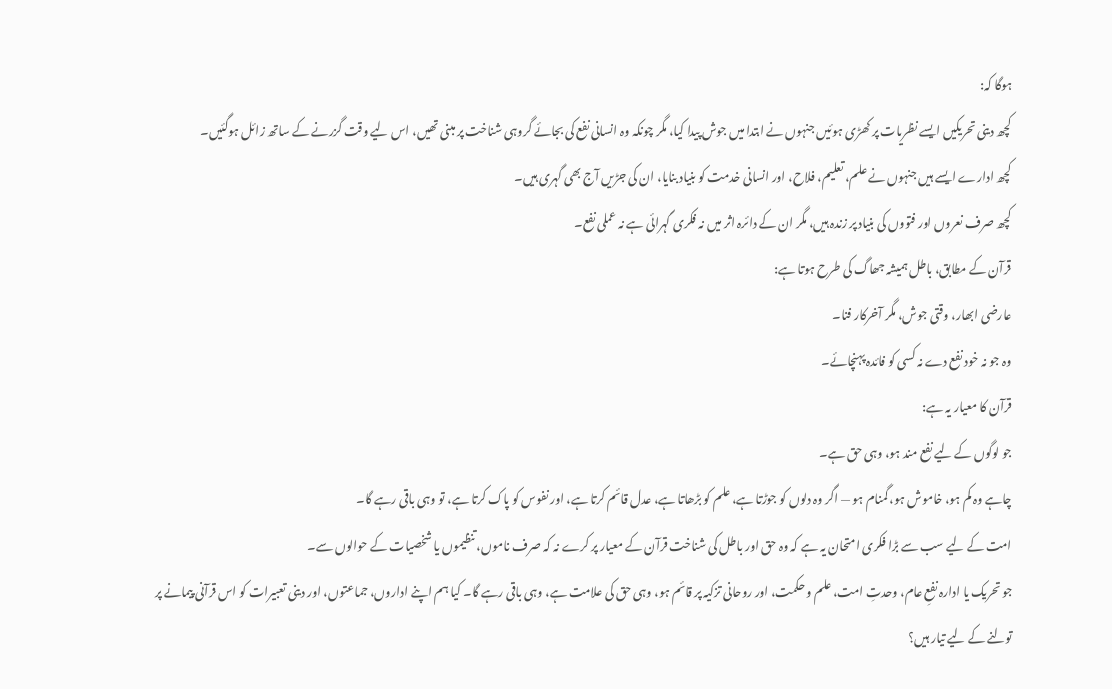ہوگا کہ:
کچھ دینی تحریکیں ایسے نظریات پر کھڑی ہوئیں جنہوں نے ابتدا میں جوش پیدا کیا، مگر چونکہ وہ انسانی نفع کی بجائے گروہی شناخت پر مبنی تھیں، اس لیے وقت گزرنے کے ساتھ زائل ہوگئیں۔
کچھ ادارے ایسے ہیں جنہوں نے علم، تعلیم، فلاح، اور انسانی خدمت کو بنیاد بنایا، ان کی جڑیں آج بھی گہری ہیں۔
کچھ صرف نعروں اور فتووں کی بنیاد پر زندہ ہیں، مگر ان کے دائرہ اثر میں نہ فکری گہرائی ہے نہ عملی نفع۔
قرآن کے مطابق، باطل ہمیشہ جھاگ کی طرح ہوتا ہے:
عارضی ابھار، وقتی جوش، مگر آخرکار فنا۔
وہ جو نہ خود نفع دے نہ کسی کو فائدہ پہنچائے۔
قرآن کا معیار یہ ہے:
جو لوگوں کے لیے نفع مند ہو، وہی حق ہے۔
چاہے وہ کم ہو، خاموش ہو، گمنام ہو — اگر وہ دلوں کو جوڑتا ہے، علم کو بڑھاتا ہے، عدل قائم کرتا ہے، اور نفوس کو پاک کرتا ہے، تو وہی باقی رہے گا۔
امت کے لیے سب سے بڑا فکری امتحان یہ ہے کہ وہ حق اور باطل کی شناخت قرآن کے معیار پر کرے نہ کہ صرف ناموں، تنظیموں یا شخصیات کے حوالوں سے۔
جو تحریک یا ادارہ نفعِ عام، وحدتِ امت، علم و حکمت، اور روحانی تزکیہ پر قائم ہو، وہی حق کی علامت ہے، وہی باقی رہے گا۔ کیا ہم اپنے اداروں، جماعتوں، اور دینی تعبیرات کو اس قرآنی پیمانے پر تولنے کے لیے تیار ہیں؟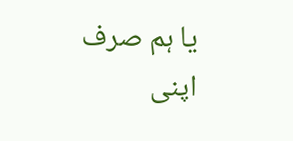یا ہم صرف اپنی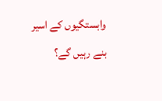وابستگیوں کے اسیر بنے رہیں گے؟